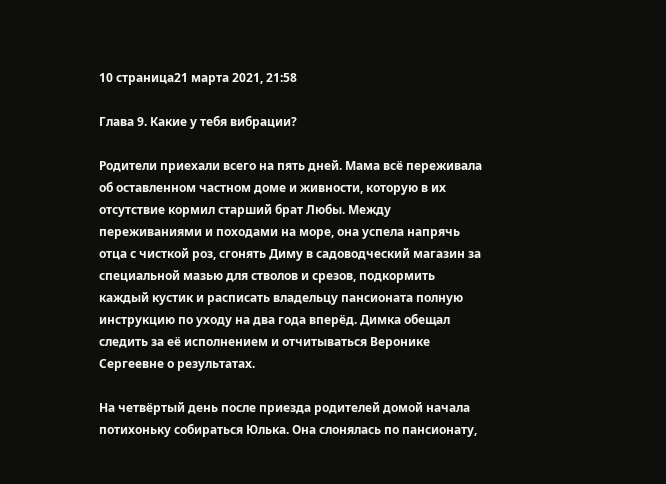10 страница21 марта 2021, 21:58

Глава 9. Какие у тебя вибрации?

Родители приехали всего на пять дней. Мама всё переживала об оставленном частном доме и живности, которую в их отсутствие кормил старший брат Любы. Между переживаниями и походами на море, она успела напрячь отца с чисткой роз, сгонять Диму в садоводческий магазин за специальной мазью для стволов и срезов, подкормить каждый кустик и расписать владельцу пансионата полную инструкцию по уходу на два года вперёд. Димка обещал следить за её исполнением и отчитываться Веронике Сергеевне о результатах.

На четвёртый день после приезда родителей домой начала потихоньку собираться Юлька. Она слонялась по пансионату,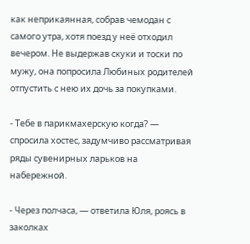как неприкаянная, собрав чемодан с самого утра, хотя поезд у неё отходил вечером. Не выдержав скуки и тоски по мужу, она попросила Любиных родителей отпустить с нею их дочь за покупками.

- Тебе в парикмахерскую когда? — спросила хостес, задумчиво рассматривая ряды сувенирных ларьков на набережной.

- Через полчаса, — ответила Юля, роясь в заколках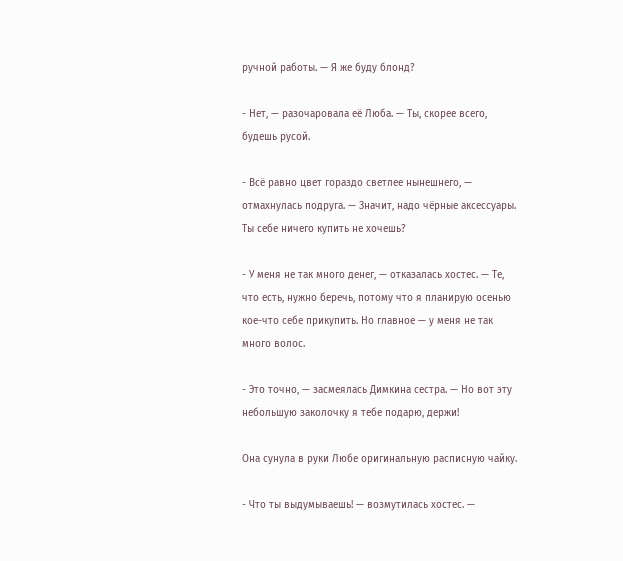ручной работы. — Я же буду блонд?

- Нет, — разочаровала её Люба. — Ты, скорее всего, будешь русой.

- Всё равно цвет гораздо светлее нынешнего, — отмахнулась подруга. — Значит, надо чёрные аксессуары. Ты себе ничего купить не хочешь?

- У меня не так много денег, — отказалась хостес. — Те, что есть, нужно беречь, потому что я планирую осенью кое-что себе прикупить. Но главное — у меня не так много волос.

- Это точно, — засмеялась Димкина сестра. — Но вот эту небольшую заколочку я тебе подарю, держи!

Она сунула в руки Любе оригинальную расписную чайку.

- Что ты выдумываешь! — возмутилась хостес. —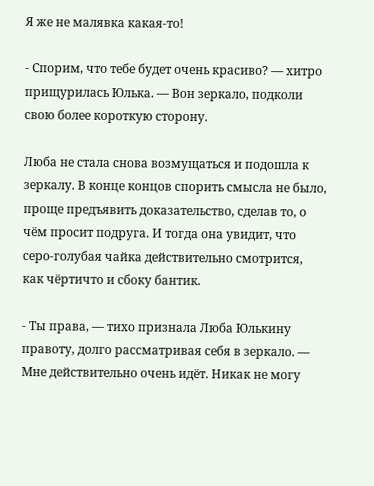Я же не малявка какая-то!

- Спорим, что тебе будет очень красиво? — хитро прищурилась Юлька. — Вон зеркало, подколи свою более короткую сторону.

Люба не стала снова возмущаться и подошла к зеркалу. В конце концов спорить смысла не было, проще предъявить доказательство, сделав то, о чём просит подруга. И тогда она увидит, что серо-голубая чайка действительно смотрится, как чёртичто и сбоку бантик.

- Ты права, — тихо признала Люба Юлькину правоту, долго рассматривая себя в зеркало. — Мне действительно очень идёт. Никак не могу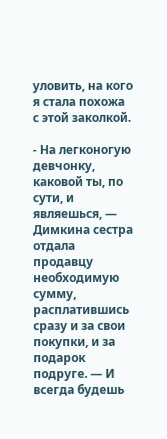уловить, на кого я стала похожа с этой заколкой.

- На легконогую девчонку, каковой ты, по сути, и являешься, — Димкина сестра отдала продавцу необходимую сумму, расплатившись сразу и за свои покупки, и за подарок подруге. — И всегда будешь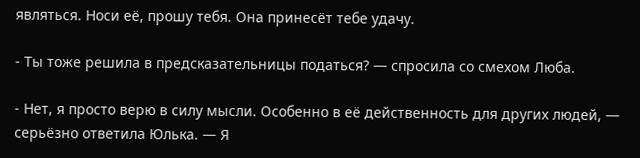являться. Носи её, прошу тебя. Она принесёт тебе удачу.

- Ты тоже решила в предсказательницы податься? — спросила со смехом Люба.

- Нет, я просто верю в силу мысли. Особенно в её действенность для других людей, — серьёзно ответила Юлька. — Я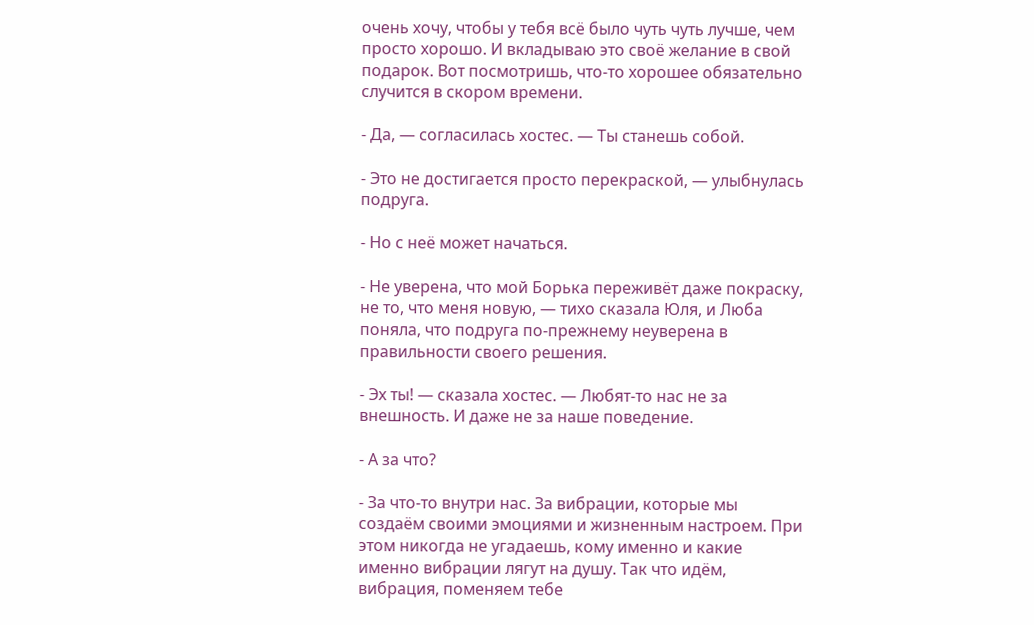очень хочу, чтобы у тебя всё было чуть чуть лучше, чем просто хорошо. И вкладываю это своё желание в свой подарок. Вот посмотришь, что-то хорошее обязательно случится в скором времени.

- Да, — согласилась хостес. — Ты станешь собой.

- Это не достигается просто перекраской, — улыбнулась подруга.

- Но с неё может начаться.

- Не уверена, что мой Борька переживёт даже покраску, не то, что меня новую, — тихо сказала Юля, и Люба поняла, что подруга по-прежнему неуверена в правильности своего решения.

- Эх ты! — сказала хостес. — Любят-то нас не за внешность. И даже не за наше поведение.

- А за что?

- За что-то внутри нас. За вибрации, которые мы создаём своими эмоциями и жизненным настроем. При этом никогда не угадаешь, кому именно и какие именно вибрации лягут на душу. Так что идём, вибрация, поменяем тебе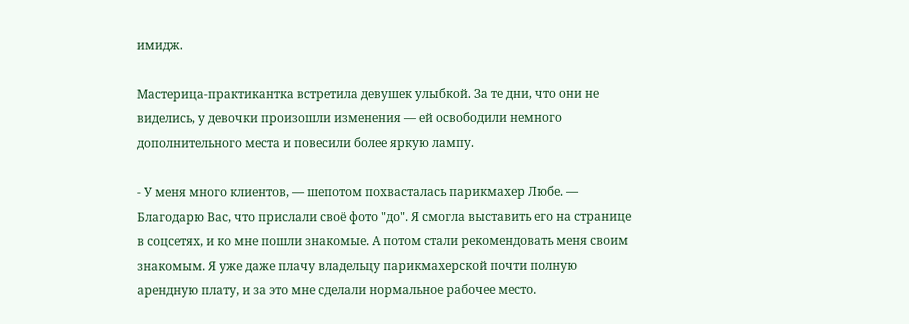имидж.

Мастерица-практикантка встретила девушек улыбкой. За те дни, что они не виделись, у девочки произошли изменения — ей освободили немного дополнительного места и повесили более яркую лампу.

- У меня много клиентов, — шепотом похвасталась парикмахер Любе. — Благодарю Вас, что прислали своё фото "до". Я смогла выставить его на странице в соцсетях, и ко мне пошли знакомые. А потом стали рекомендовать меня своим знакомым. Я уже даже плачу владельцу парикмахерской почти полную арендную плату, и за это мне сделали нормальное рабочее место.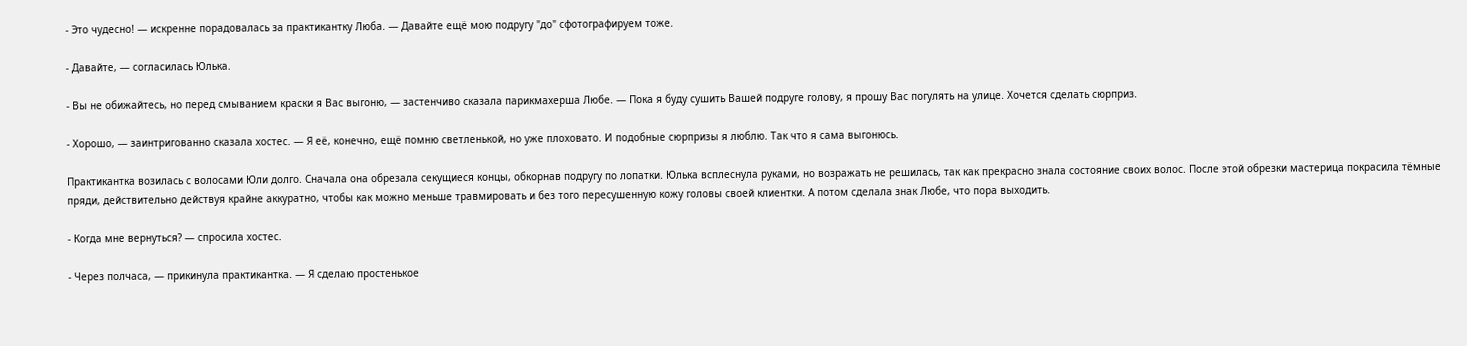- Это чудесно! — искренне порадовалась за практикантку Люба. — Давайте ещё мою подругу "до" сфотографируем тоже.

- Давайте, — согласилась Юлька.

- Вы не обижайтесь, но перед смыванием краски я Вас выгоню, — застенчиво сказала парикмахерша Любе. — Пока я буду сушить Вашей подруге голову, я прошу Вас погулять на улице. Хочется сделать сюрприз.

- Хорошо, — заинтригованно сказала хостес. — Я её, конечно, ещё помню светленькой, но уже плоховато. И подобные сюрпризы я люблю. Так что я сама выгонюсь.

Практикантка возилась с волосами Юли долго. Сначала она обрезала секущиеся концы, обкорнав подругу по лопатки. Юлька всплеснула руками, но возражать не решилась, так как прекрасно знала состояние своих волос. После этой обрезки мастерица покрасила тёмные пряди, действительно действуя крайне аккуратно, чтобы как можно меньше травмировать и без того пересушенную кожу головы своей клиентки. А потом сделала знак Любе, что пора выходить.

- Когда мне вернуться? — спросила хостес.

- Через полчаса, — прикинула практикантка. — Я сделаю простенькое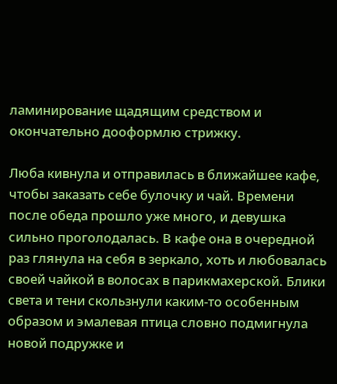ламинирование щадящим средством и окончательно дооформлю стрижку.

Люба кивнула и отправилась в ближайшее кафе, чтобы заказать себе булочку и чай. Времени после обеда прошло уже много, и девушка сильно проголодалась. В кафе она в очередной раз глянула на себя в зеркало, хоть и любовалась своей чайкой в волосах в парикмахерской. Блики света и тени скользнули каким-то особенным образом и эмалевая птица словно подмигнула новой подружке и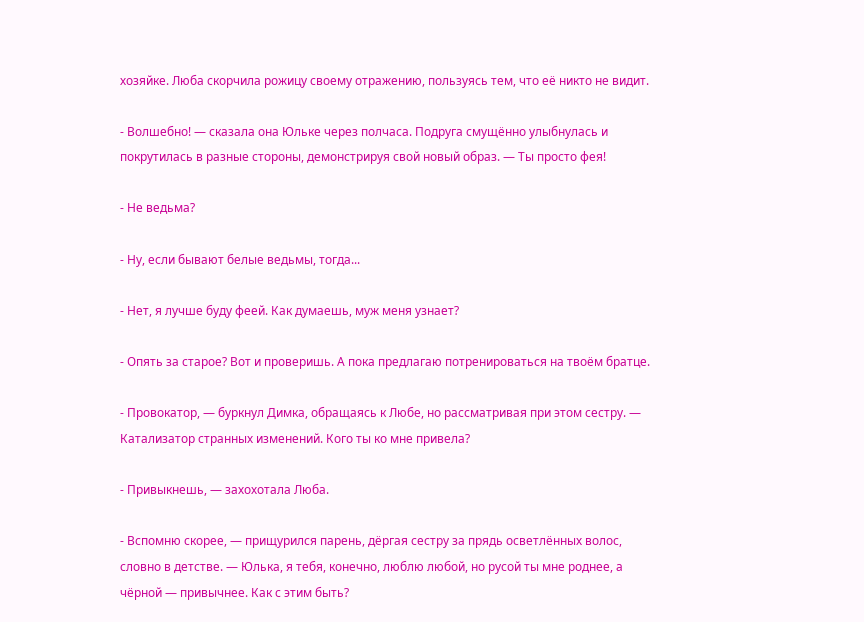хозяйке. Люба скорчила рожицу своему отражению, пользуясь тем, что её никто не видит.

- Волшебно! — сказала она Юльке через полчаса. Подруга смущённо улыбнулась и покрутилась в разные стороны, демонстрируя свой новый образ. — Ты просто фея!

- Не ведьма?

- Ну, если бывают белые ведьмы, тогда...

- Нет, я лучше буду феей. Как думаешь, муж меня узнает?

- Опять за старое? Вот и проверишь. А пока предлагаю потренироваться на твоём братце.

- Провокатор, — буркнул Димка, обращаясь к Любе, но рассматривая при этом сестру. — Катализатор странных изменений. Кого ты ко мне привела?

- Привыкнешь, — захохотала Люба.

- Вспомню скорее, — прищурился парень, дёргая сестру за прядь осветлённых волос, словно в детстве. — Юлька, я тебя, конечно, люблю любой, но русой ты мне роднее, а чёрной — привычнее. Как с этим быть?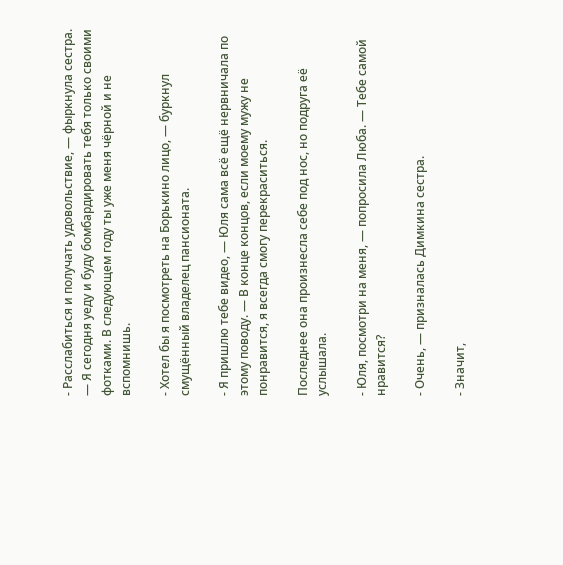- Расслабиться и получать удовольствие, — фыркнула сестра. — Я сегодня уеду и буду бомбардировать тебя только своими фотками. В следующем году ты уже меня чёрной и не вспомнишь.

- Хотел бы я посмотреть на Борькино лицо, — буркнул смущённый владелец пансионата.

- Я пришлю тебе видео, — Юля сама всё ещё нервничала по этому поводу. — В конце концов, если моему мужу не понравится, я всегда смогу перекраситься.

Последнее она произнесла себе под нос, но подруга её услышала.

- Юля, посмотри на меня, — попросила Люба. — Тебе самой нравится?

- Очень, — призналась Димкина сестра.

- Значит,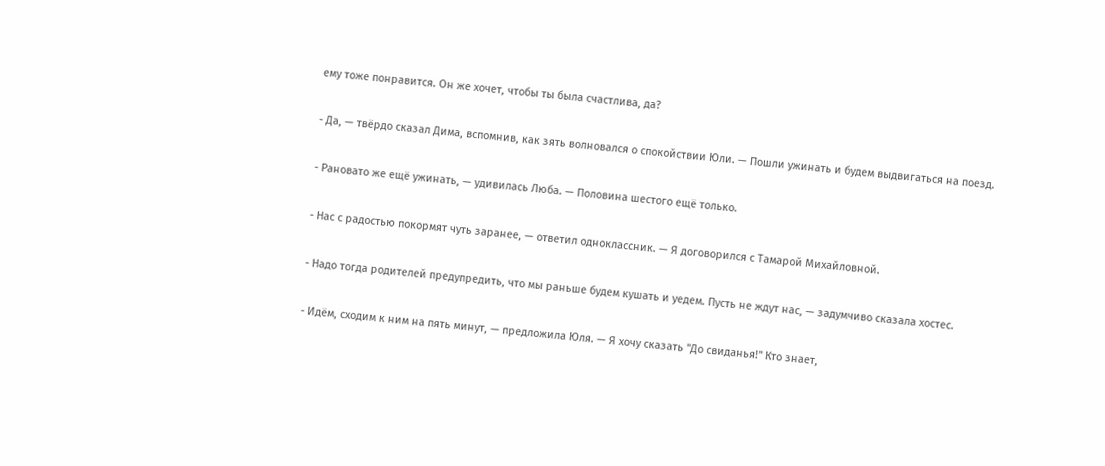ему тоже понравится. Он же хочет, чтобы ты была счастлива, да?

- Да, — твёрдо сказал Дима, вспомнив, как зять волновался о спокойствии Юли. — Пошли ужинать и будем выдвигаться на поезд.

- Рановато же ещё ужинать, — удивилась Люба. — Половина шестого ещё только.

- Нас с радостью покормят чуть заранее, — ответил одноклассник. — Я договорился с Тамарой Михайловной.

- Надо тогда родителей предупредить, что мы раньше будем кушать и уедем. Пусть не ждут нас, — задумчиво сказала хостес.

- Идём, сходим к ним на пять минут, — предложила Юля. — Я хочу сказать "До свиданья!" Кто знает,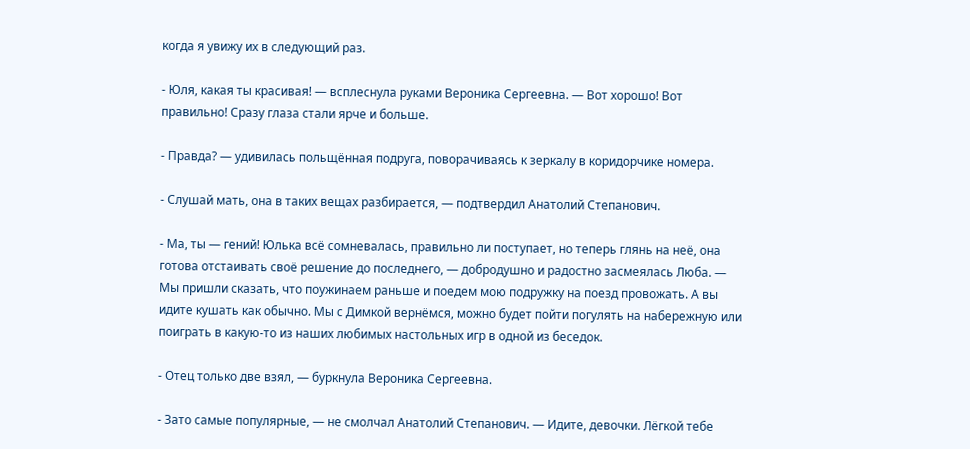когда я увижу их в следующий раз.

- Юля, какая ты красивая! — всплеснула руками Вероника Сергеевна. — Вот хорошо! Вот правильно! Сразу глаза стали ярче и больше.

- Правда? — удивилась польщённая подруга, поворачиваясь к зеркалу в коридорчике номера.

- Слушай мать, она в таких вещах разбирается, — подтвердил Анатолий Степанович.

- Ма, ты — гений! Юлька всё сомневалась, правильно ли поступает, но теперь глянь на неё, она готова отстаивать своё решение до последнего, — добродушно и радостно засмеялась Люба. — Мы пришли сказать, что поужинаем раньше и поедем мою подружку на поезд провожать. А вы идите кушать как обычно. Мы с Димкой вернёмся, можно будет пойти погулять на набережную или поиграть в какую-то из наших любимых настольных игр в одной из беседок.

- Отец только две взял, — буркнула Вероника Сергеевна.

- Зато самые популярные, — не смолчал Анатолий Степанович. — Идите, девочки. Лёгкой тебе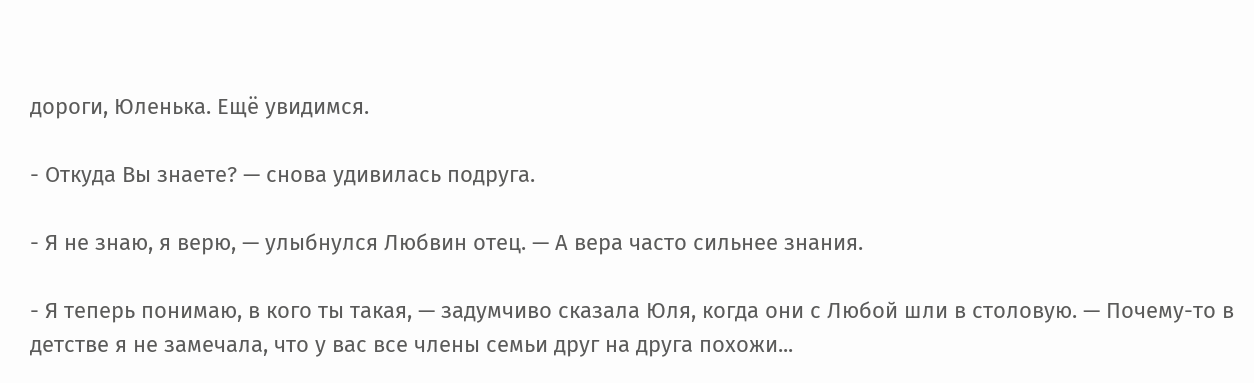дороги, Юленька. Ещё увидимся.

- Откуда Вы знаете? — снова удивилась подруга.

- Я не знаю, я верю, — улыбнулся Любвин отец. — А вера часто сильнее знания.

- Я теперь понимаю, в кого ты такая, — задумчиво сказала Юля, когда они с Любой шли в столовую. — Почему-то в детстве я не замечала, что у вас все члены семьи друг на друга похожи...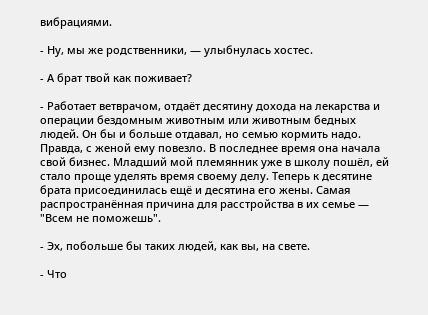вибрациями.

- Ну, мы же родственники, — улыбнулась хостес.

- А брат твой как поживает?

- Работает ветврачом, отдаёт десятину дохода на лекарства и операции бездомным животным или животным бедных людей. Он бы и больше отдавал, но семью кормить надо. Правда, с женой ему повезло. В последнее время она начала свой бизнес. Младший мой племянник уже в школу пошёл, ей стало проще уделять время своему делу. Теперь к десятине брата присоединилась ещё и десятина его жены. Самая распространённая причина для расстройства в их семье — "Всем не поможешь".

- Эх, побольше бы таких людей, как вы, на свете.

- Что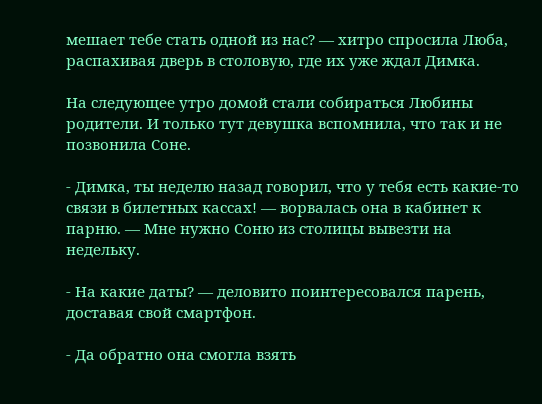мешает тебе стать одной из нас? — хитро спросила Люба, распахивая дверь в столовую, где их уже ждал Димка.

На следующее утро домой стали собираться Любины родители. И только тут девушка вспомнила, что так и не позвонила Соне.

- Димка, ты неделю назад говорил, что у тебя есть какие-то связи в билетных кассах! — ворвалась она в кабинет к парню. — Мне нужно Соню из столицы вывезти на недельку.

- На какие даты? — деловито поинтересовался парень, доставая свой смартфон.

- Да обратно она смогла взять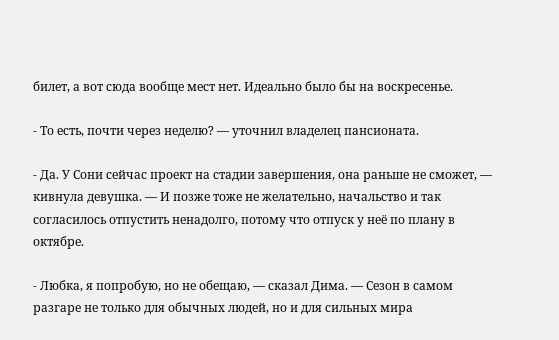билет, а вот сюда вообще мест нет. Идеально было бы на воскресенье.

- То есть, почти через неделю? — уточнил владелец пансионата.

- Да. У Сони сейчас проект на стадии завершения, она раньше не сможет, — кивнула девушка. — И позже тоже не желательно, начальство и так согласилось отпустить ненадолго, потому что отпуск у неё по плану в октябре.

- Любка, я попробую, но не обещаю, — сказал Дима. — Сезон в самом разгаре не только для обычных людей, но и для сильных мира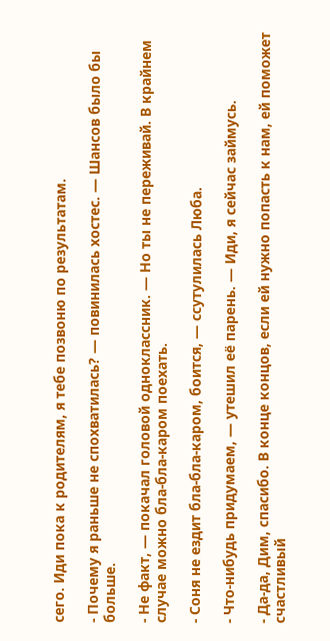сего. Иди пока к родителям, я тебе позвоню по результатам.

- Почему я раньше не спохватилась? — повинилась хостес. — Шансов было бы больше.

- Не факт, — покачал головой одноклассник. — Но ты не переживай. В крайнем случае можно бла-бла-каром поехать.

- Соня не ездит бла-бла-каром, боится, — ссутулилась Люба.

- Что-нибудь придумаем, — утешил её парень. — Иди, я сейчас займусь.

- Да-да, Дим, спасибо. В конце концов, если ей нужно попасть к нам, ей поможет счастливый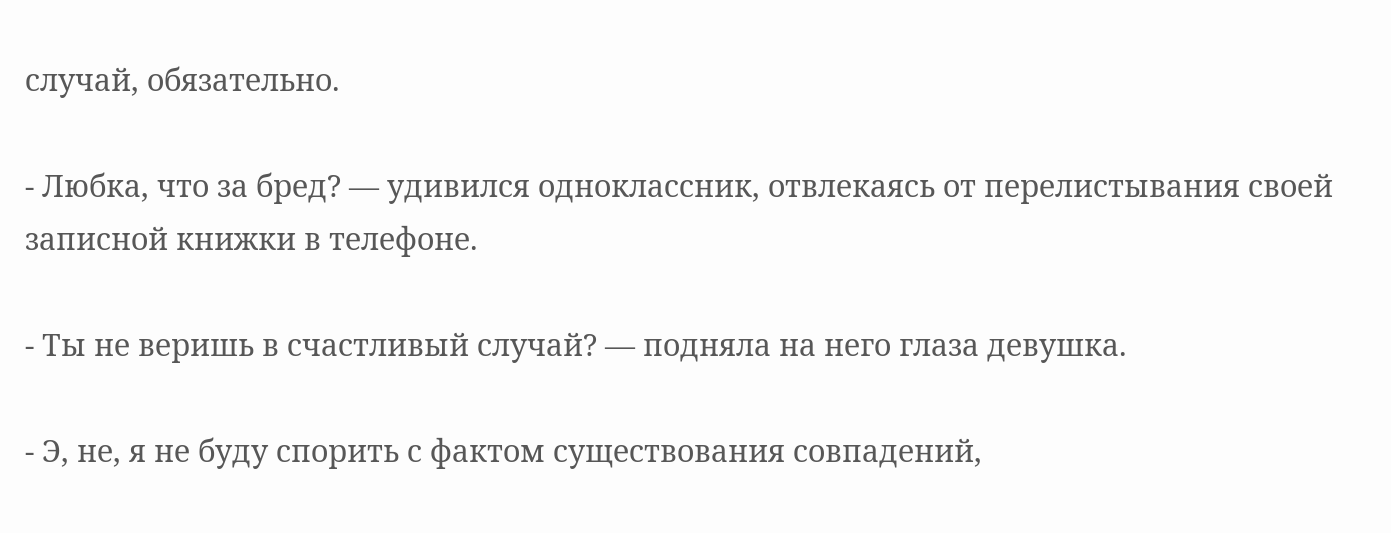случай, обязательно.

- Любка, что за бред? — удивился одноклассник, отвлекаясь от перелистывания своей записной книжки в телефоне.

- Ты не веришь в счастливый случай? — подняла на него глаза девушка.

- Э, не, я не буду спорить с фактом существования совпадений,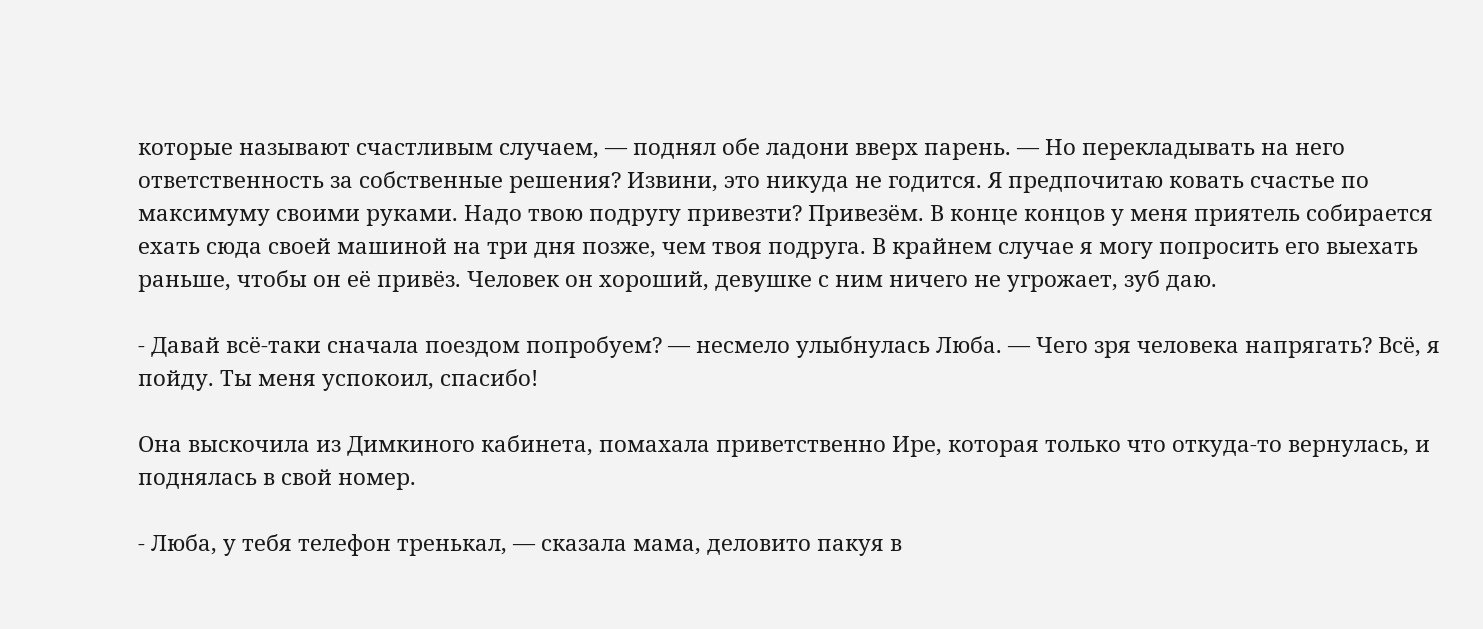которые называют счастливым случаем, — поднял обе ладони вверх парень. — Но перекладывать на него ответственность за собственные решения? Извини, это никуда не годится. Я предпочитаю ковать счастье по максимуму своими руками. Надо твою подругу привезти? Привезём. В конце концов у меня приятель собирается ехать сюда своей машиной на три дня позже, чем твоя подруга. В крайнем случае я могу попросить его выехать раньше, чтобы он её привёз. Человек он хороший, девушке с ним ничего не угрожает, зуб даю.

- Давай всё-таки сначала поездом попробуем? — несмело улыбнулась Люба. — Чего зря человека напрягать? Всё, я пойду. Ты меня успокоил, спасибо!

Она выскочила из Димкиного кабинета, помахала приветственно Ире, которая только что откуда-то вернулась, и поднялась в свой номер.

- Люба, у тебя телефон тренькал, — сказала мама, деловито пакуя в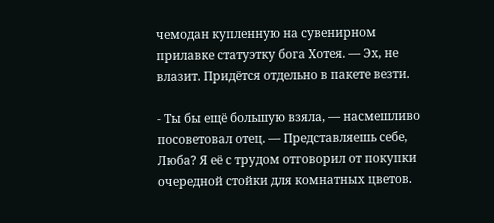чемодан купленную на сувенирном прилавке статуэтку бога Хотея. — Эх, не влазит. Придётся отдельно в пакете везти.

- Ты бы ещё большую взяла, — насмешливо посоветовал отец. — Представляешь себе, Люба? Я её с трудом отговорил от покупки очередной стойки для комнатных цветов.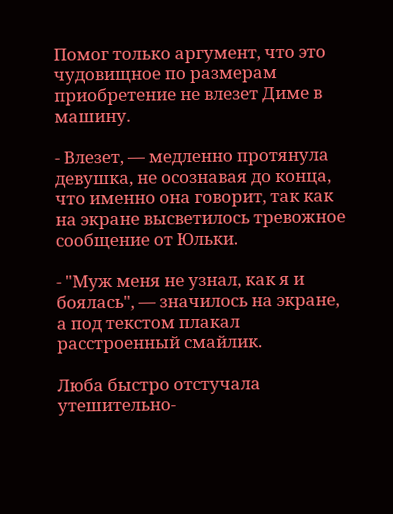Помог только аргумент, что это чудовищное по размерам приобретение не влезет Диме в машину.

- Влезет, — медленно протянула девушка, не осознавая до конца, что именно она говорит, так как на экране высветилось тревожное сообщение от Юльки.

- "Муж меня не узнал, как я и боялась", — значилось на экране, а под текстом плакал расстроенный смайлик.

Люба быстро отстучала утешительно-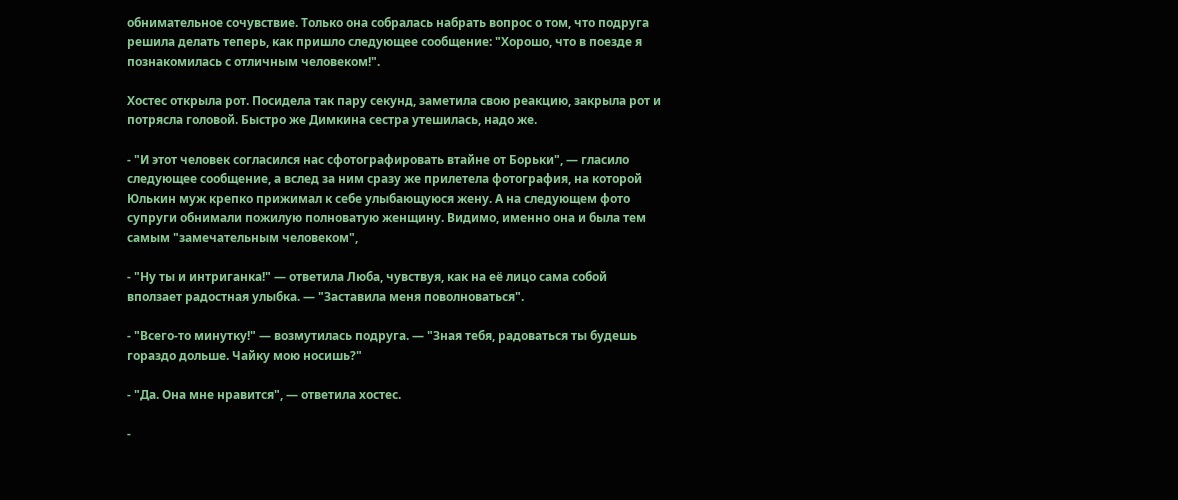обнимательное сочувствие. Только она собралась набрать вопрос о том, что подруга решила делать теперь, как пришло следующее сообщение: "Хорошо, что в поезде я познакомилась с отличным человеком!".

Хостес открыла рот. Посидела так пару секунд, заметила свою реакцию, закрыла рот и потрясла головой. Быстро же Димкина сестра утешилась, надо же.

- "И этот человек согласился нас сфотографировать втайне от Борьки", — гласило следующее сообщение, а вслед за ним сразу же прилетела фотография, на которой Юлькин муж крепко прижимал к себе улыбающуюся жену. А на следующем фото супруги обнимали пожилую полноватую женщину. Видимо, именно она и была тем самым "замечательным человеком",

- "Ну ты и интриганка!" — ответила Люба, чувствуя, как на её лицо сама собой вползает радостная улыбка. — "Заставила меня поволноваться".

- "Всего-то минутку!" — возмутилась подруга. — "Зная тебя, радоваться ты будешь гораздо дольше. Чайку мою носишь?"

- "Да. Она мне нравится", — ответила хостес.

-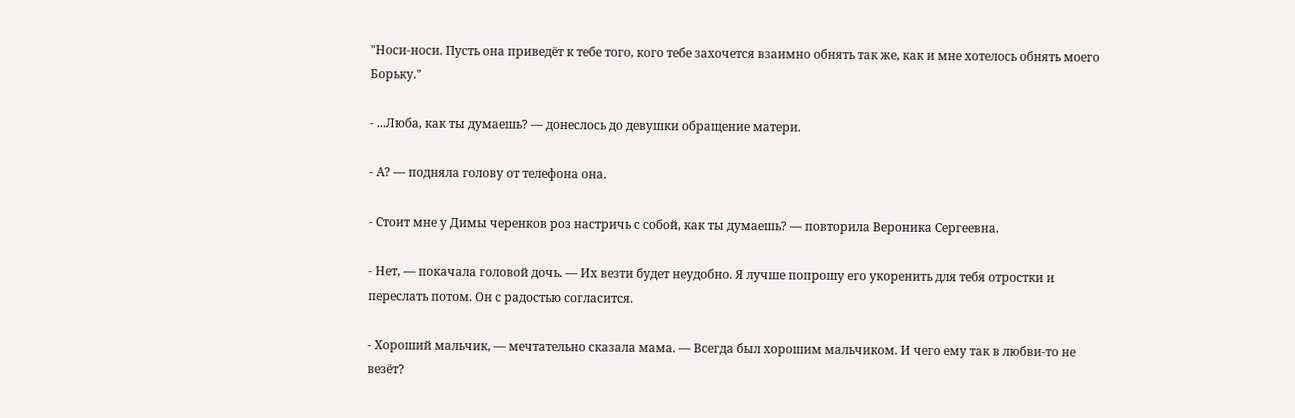"Носи-носи. Пусть она приведёт к тебе того, кого тебе захочется взаимно обнять так же, как и мне хотелось обнять моего Борьку."

- ...Люба, как ты думаешь? — донеслось до девушки обращение матери.

- А? — подняла голову от телефона она.

- Стоит мне у Димы черенков роз настричь с собой, как ты думаешь? — повторила Вероника Сергеевна.

- Нет, — покачала головой дочь. — Их везти будет неудобно. Я лучше попрошу его укоренить для тебя отростки и переслать потом. Он с радостью согласится.

- Хороший мальчик, — мечтательно сказала мама. — Всегда был хорошим мальчиком. И чего ему так в любви-то не везёт?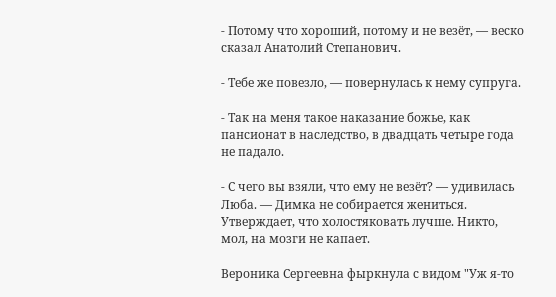- Потому что хороший, потому и не везёт, — веско сказал Анатолий Степанович.

- Тебе же повезло, — повернулась к нему супруга.

- Так на меня такое наказание божье, как пансионат в наследство, в двадцать четыре года не падало.

- С чего вы взяли, что ему не везёт? — удивилась Люба. — Димка не собирается жениться. Утверждает, что холостяковать лучше. Никто, мол, на мозги не капает.

Вероника Сергеевна фыркнула с видом "Уж я-то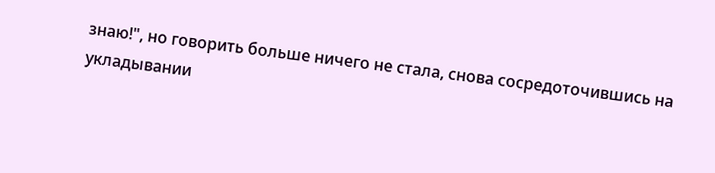знаю!", но говорить больше ничего не стала, снова сосредоточившись на укладывании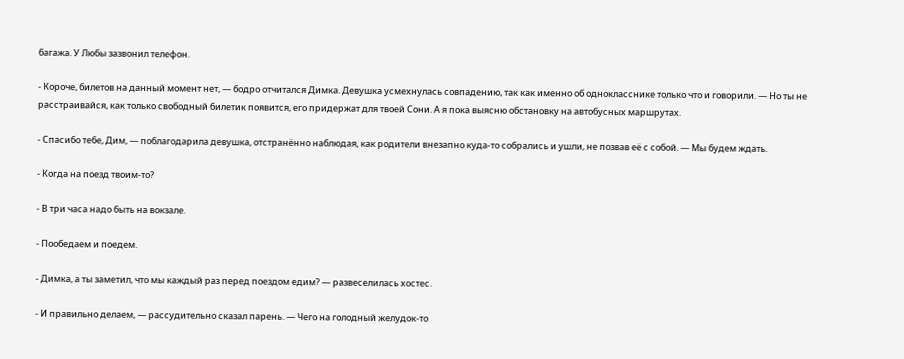багажа. У Любы зазвонил телефон.

- Короче, билетов на данный момент нет, — бодро отчитался Димка. Девушка усмехнулась совпадению, так как именно об однокласснике только что и говорили. — Но ты не расстраивайся, как только свободный билетик появится, его придержат для твоей Сони. А я пока выясню обстановку на автобусных маршрутах.

- Спасибо тебе, Дим, — поблагодарила девушка, отстранённо наблюдая, как родители внезапно куда-то собрались и ушли, не позвав её с собой. — Мы будем ждать.

- Когда на поезд твоим-то?

- В три часа надо быть на вокзале.

- Пообедаем и поедем.

- Димка, а ты заметил, что мы каждый раз перед поездом едим? — развеселилась хостес.

- И правильно делаем, — рассудительно сказал парень. — Чего на голодный желудок-то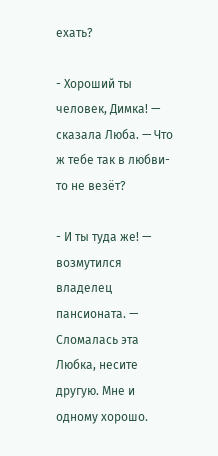ехать?

- Хороший ты человек, Димка! — сказала Люба. — Что ж тебе так в любви-то не везёт?

- И ты туда же! — возмутился владелец пансионата. — Сломалась эта Любка, несите другую. Мне и одному хорошо.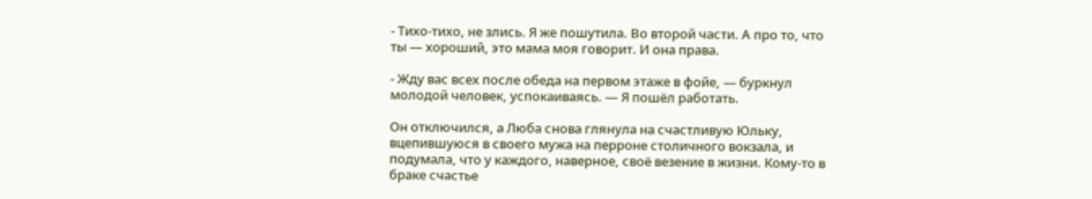- Тихо-тихо, не злись. Я же пошутила. Во второй части. А про то, что ты — хороший, это мама моя говорит. И она права.

- Жду вас всех после обеда на первом этаже в фойе, — буркнул молодой человек, успокаиваясь. — Я пошёл работать.

Он отключился, а Люба снова глянула на счастливую Юльку, вцепившуюся в своего мужа на перроне столичного вокзала, и подумала, что у каждого, наверное, своё везение в жизни. Кому-то в браке счастье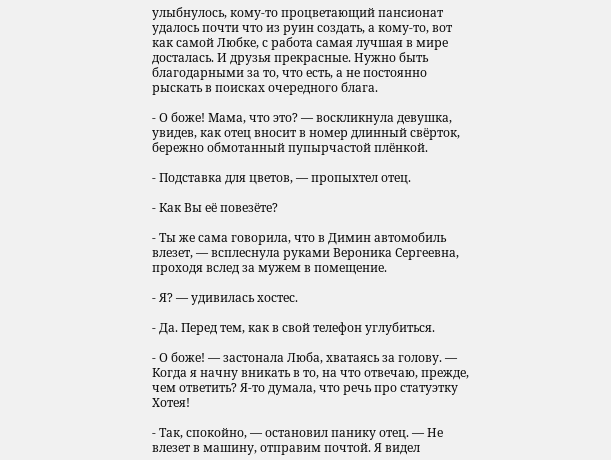улыбнулось, кому-то процветающий пансионат удалось почти что из руин создать, а кому-то, вот как самой Любке, с работа самая лучшая в мире досталась. И друзья прекрасные. Нужно быть благодарными за то, что есть, а не постоянно рыскать в поисках очередного блага.

- О боже! Мама, что это? — воскликнула девушка, увидев, как отец вносит в номер длинный свёрток, бережно обмотанный пупырчастой плёнкой.

- Подставка для цветов, — пропыхтел отец.

- Как Вы её повезёте?

- Ты же сама говорила, что в Димин автомобиль влезет, — всплеснула руками Вероника Сергеевна, проходя вслед за мужем в помещение.

- Я? — удивилась хостес.

- Да. Перед тем, как в свой телефон углубиться.

- О боже! — застонала Люба, хватаясь за голову. — Когда я начну вникать в то, на что отвечаю, прежде, чем ответить? Я-то думала, что речь про статуэтку Хотея!

- Так, спокойно, — остановил панику отец. — Не влезет в машину, отправим почтой. Я видел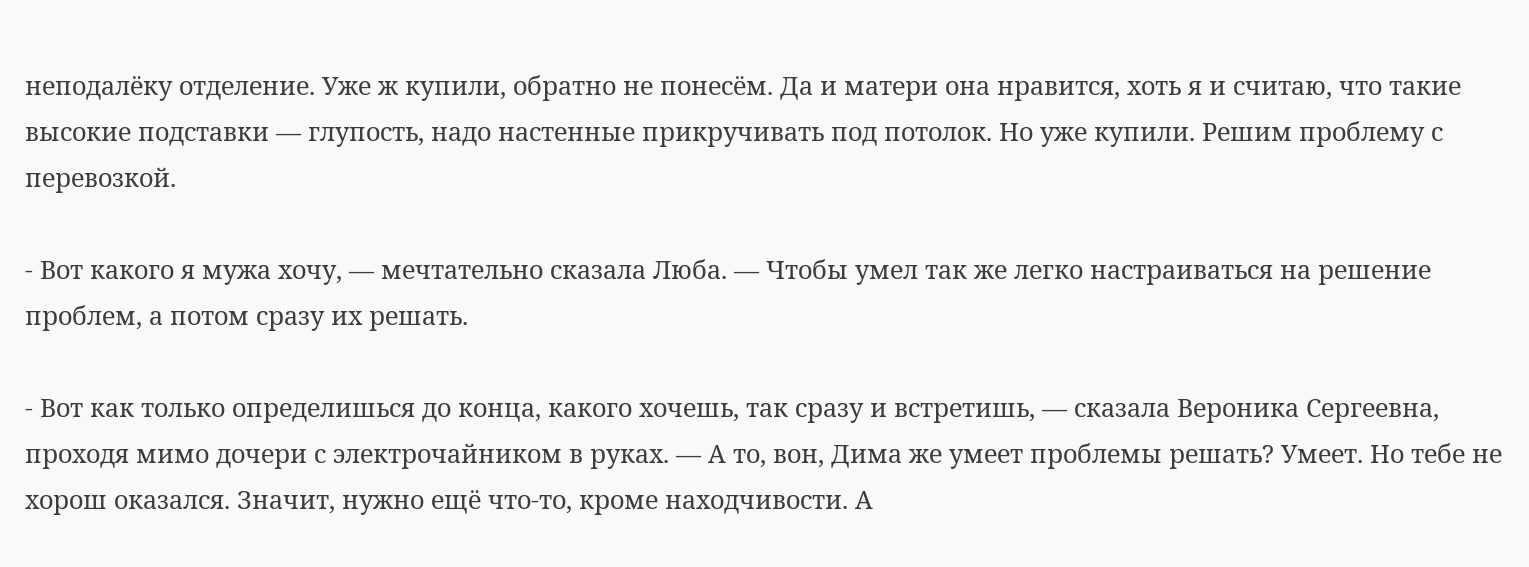неподалёку отделение. Уже ж купили, обратно не понесём. Да и матери она нравится, хоть я и считаю, что такие высокие подставки — глупость, надо настенные прикручивать под потолок. Но уже купили. Решим проблему с перевозкой.

- Вот какого я мужа хочу, — мечтательно сказала Люба. — Чтобы умел так же легко настраиваться на решение проблем, а потом сразу их решать.

- Вот как только определишься до конца, какого хочешь, так сразу и встретишь, — сказала Вероника Сергеевна, проходя мимо дочери с электрочайником в руках. — А то, вон, Дима же умеет проблемы решать? Умеет. Но тебе не хорош оказался. Значит, нужно ещё что-то, кроме находчивости. А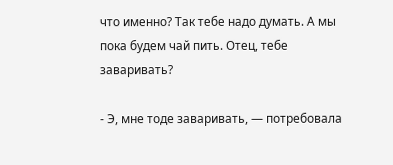что именно? Так тебе надо думать. А мы пока будем чай пить. Отец, тебе заваривать?

- Э, мне тоде заваривать, — потребовала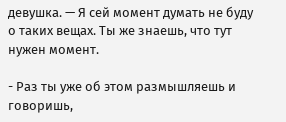девушка. — Я сей момент думать не буду о таких вещах. Ты же знаешь, что тут нужен момент.

- Раз ты уже об этом размышляешь и говоришь,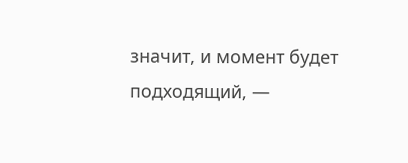значит, и момент будет подходящий, —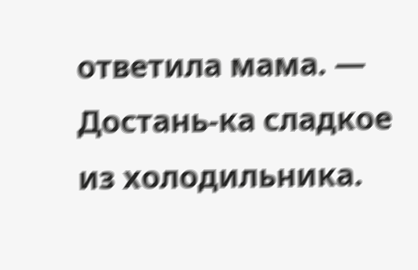ответила мама. — Достань-ка сладкое из холодильника.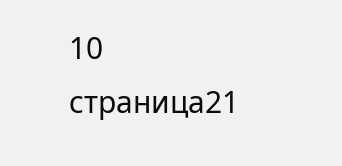10 страница21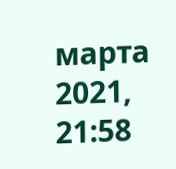марта 2021, 21:58